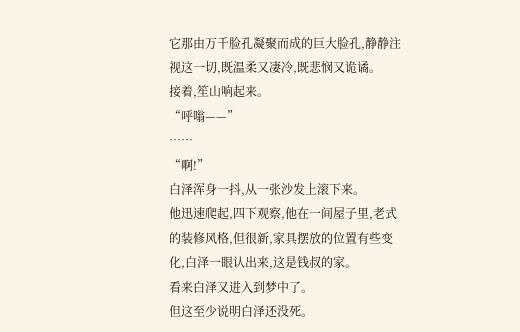它那由万千脸孔凝聚而成的巨大脸孔,静静注视这一切,既温柔又凄冷,既悲悯又诡谲。
接着,笙山响起来。
“呼嗡——”
……
“啊!”
白泽浑身一抖,从一张沙发上滚下来。
他迅速爬起,四下观察,他在一间屋子里,老式的装修风格,但很新,家具摆放的位置有些变化,白泽一眼认出来,这是钱叔的家。
看来白泽又进入到梦中了。
但这至少说明白泽还没死。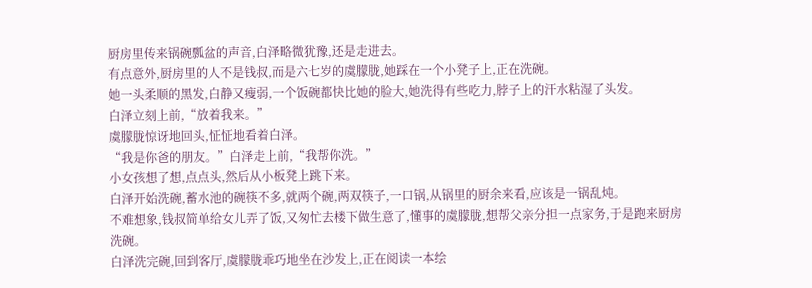厨房里传来锅碗瓢盆的声音,白泽略微犹豫,还是走进去。
有点意外,厨房里的人不是钱叔,而是六七岁的虞朦胧,她踩在一个小凳子上,正在洗碗。
她一头柔顺的黑发,白静又瘦弱,一个饭碗都快比她的脸大,她洗得有些吃力,脖子上的汗水粘湿了头发。
白泽立刻上前,“放着我来。”
虞朦胧惊讶地回头,怔怔地看着白泽。
“我是你爸的朋友。”白泽走上前,“我帮你洗。”
小女孩想了想,点点头,然后从小板凳上跳下来。
白泽开始洗碗,蓄水池的碗筷不多,就两个碗,两双筷子,一口锅,从锅里的厨余来看,应该是一锅乱炖。
不难想象,钱叔简单给女儿弄了饭,又匆忙去楼下做生意了,懂事的虞朦胧,想帮父亲分担一点家务,于是跑来厨房洗碗。
白泽洗完碗,回到客厅,虞朦胧乖巧地坐在沙发上,正在阅读一本绘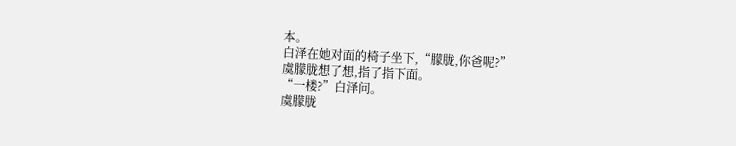本。
白泽在她对面的椅子坐下,“朦胧,你爸呢?”
虞朦胧想了想,指了指下面。
“一楼?”白泽问。
虞朦胧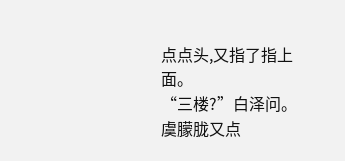点点头,又指了指上面。
“三楼?”白泽问。
虞朦胧又点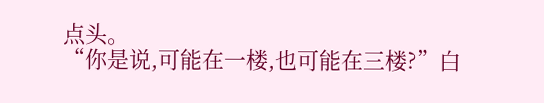点头。
“你是说,可能在一楼,也可能在三楼?”白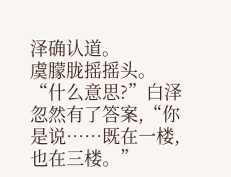泽确认道。
虞朦胧摇摇头。
“什么意思?”白泽忽然有了答案,“你是说……既在一楼,也在三楼。”